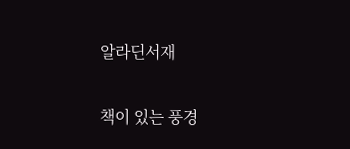알라딘서재

책이 있는 풍경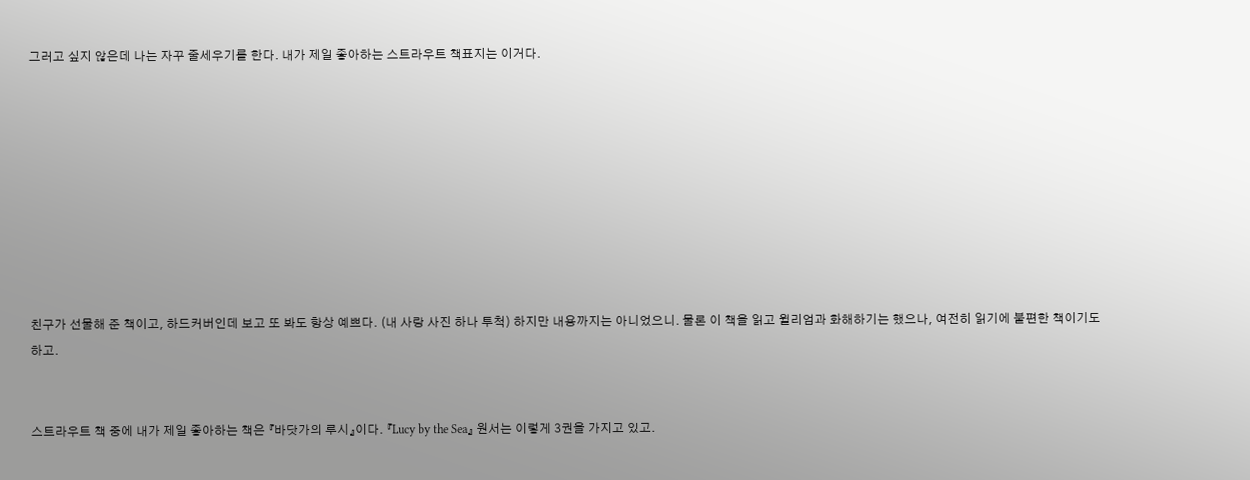그러고 싶지 않은데 나는 자꾸 줄세우기를 한다. 내가 제일 좋아하는 스트라우트 책표지는 이거다.









친구가 선물해 준 책이고, 하드커버인데 보고 또 봐도 항상 예쁘다. (내 사랑 사진 하나 투척) 하지만 내용까지는 아니었으니. 물론 이 책을 읽고 윌리엄과 화해하기는 했으나, 여전히 읽기에 불편한 책이기도 하고.


스트라우트 책 중에 내가 제일 좋아하는 책은 『바닷가의 루시』이다. 『Lucy by the Sea』 원서는 이렇게 3권을 가지고 있고.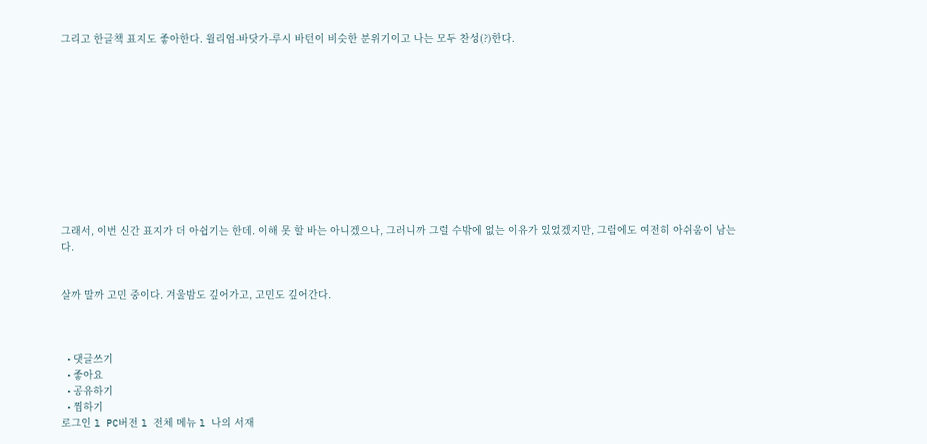그리고 한글책 표지도 좋아한다. 윌리엄-바닷가-루시 바턴이 비슷한 분위기이고 나는 모두 찬성(?)한다.











그래서, 이번 신간 표지가 더 아쉽기는 한데. 이해 못 할 바는 아니겠으나, 그러니까 그럴 수밖에 없는 이유가 있었겠지만, 그럼에도 여전히 아쉬움이 남는다.


살까 말까 고민 중이다. 겨울밤도 깊어가고, 고민도 깊어간다.



  • 댓글쓰기
  • 좋아요
  • 공유하기
  • 찜하기
로그인 l PC버전 l 전체 메뉴 l 나의 서재